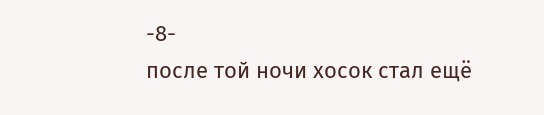-8-
после той ночи хосок стал ещё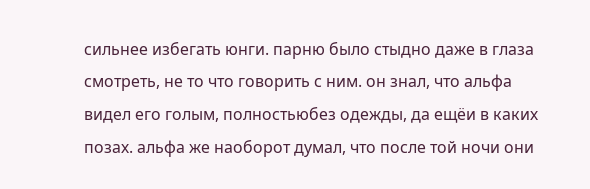сильнее избегать юнги. парню было стыдно даже в глаза смотреть, не то что говорить с ним. он знал, что альфа видел его голым, полностьюбез одежды, да ещёи в каких позах. альфа же наоборот думал, что после той ночи они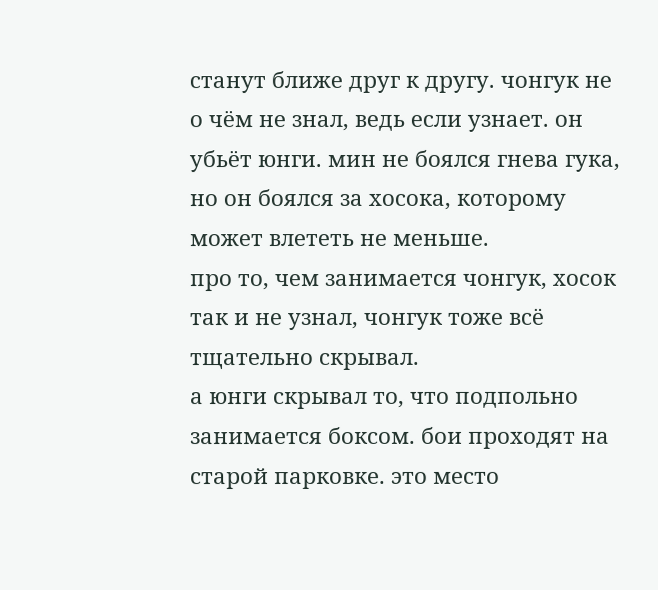станут ближе друг к другу. чонгук не о чём не знал, ведь если узнает. он убьёт юнги. мин не боялся гнева гука, но он боялся за хосока, которому может влететь не меньше.
про то, чем занимается чонгук, хосок так и не узнал, чонгук тоже всё тщательно скрывал.
а юнги скрывал то, что подпольно занимается боксом. бои проходят на старой парковке. это место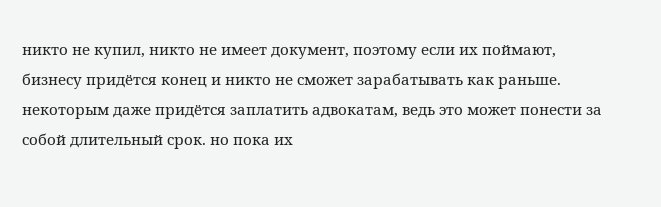никто не купил, никто не имеет документ, поэтому если их поймают, бизнесу придётся конец и никто не сможет зарабатывать как раньше. некоторым даже придётся заплатить адвокатам, ведь это может понести за собой длительный срок. но пока их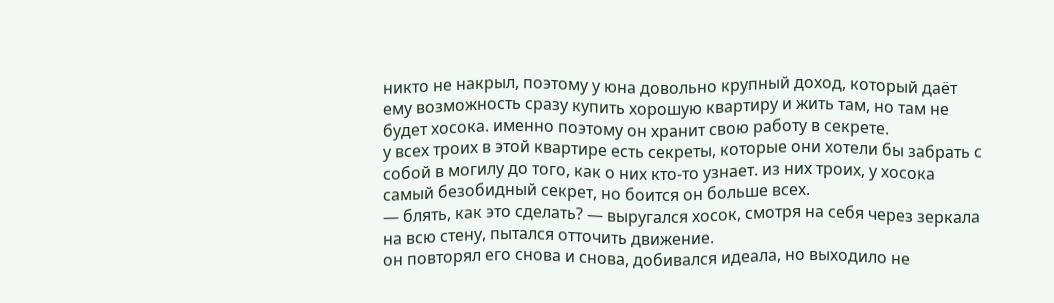никто не накрыл, поэтому у юна довольно крупный доход, который даёт ему возможность сразу купить хорошую квартиру и жить там, но там не будет хосока. именно поэтому он хранит свою работу в секрете.
у всех троих в этой квартире есть секреты, которые они хотели бы забрать с собой в могилу до того, как о них кто-то узнает. из них троих, у хосока самый безобидный секрет, но боится он больше всех.
— блять, как это сделать? — выругался хосок, смотря на себя через зеркала на всю стену, пытался отточить движение.
он повторял его снова и снова, добивался идеала, но выходило не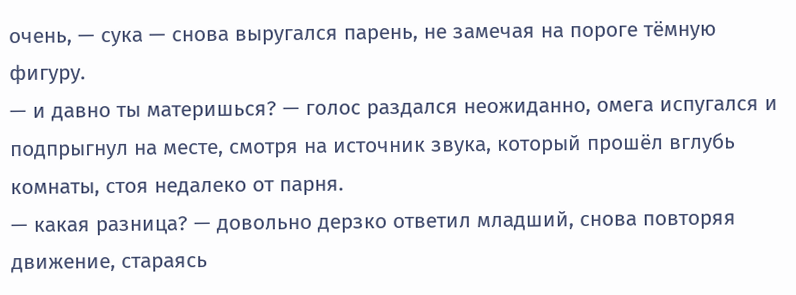очень, — сука — снова выругался парень, не замечая на пороге тёмную фигуру.
— и давно ты материшься? — голос раздался неожиданно, омега испугался и подпрыгнул на месте, смотря на источник звука, который прошёл вглубь комнаты, стоя недалеко от парня.
— какая разница? — довольно дерзко ответил младший, снова повторяя движение, стараясь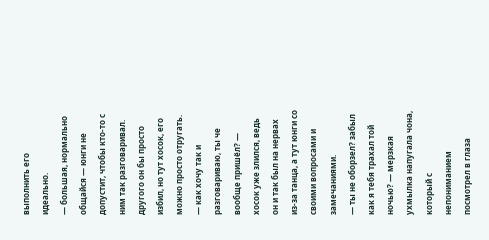выполнить его идеально.
— большая, нормально общайся — юнги не допустит, чтобы кто-то с ним так разговаривал. другого он бы просто избил, но тут хосок, его можно просто отругать.
— как хочу так и разговариваю, ты че вообще пришёл? — хосок уже злился, ведь он и так был на нервах из-за танца, а тут юнги со своими вопросами и замечаниями.
— ты не оборзел? забыл как я тебя трахал той ночью? — мерзкая ухмылка напугала чона, который с непониманием посмотрел в глаза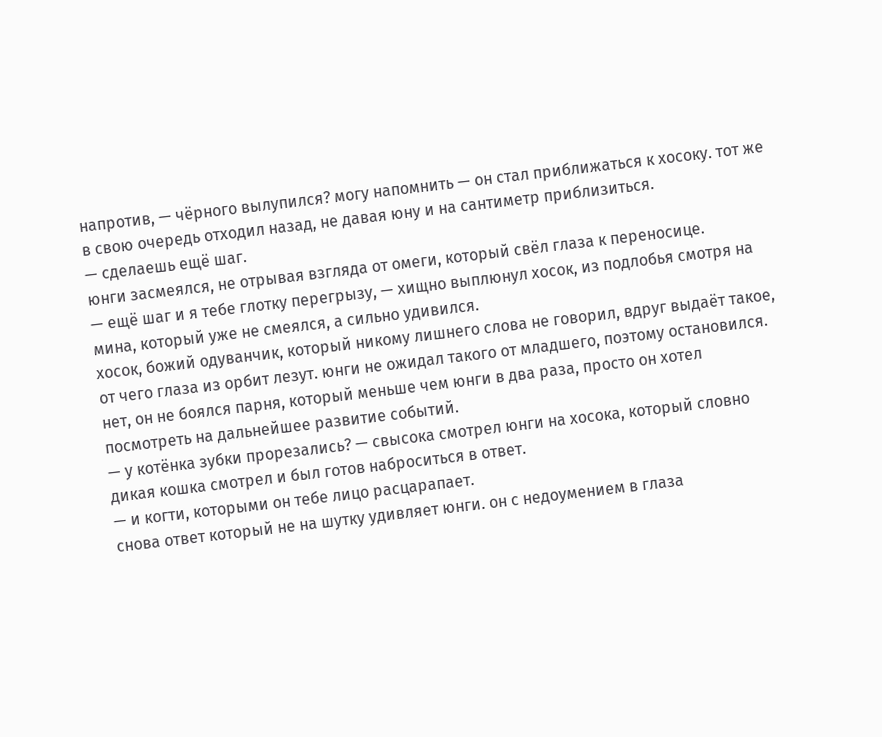напротив, — чёрного вылупился? могу напомнить — он стал приближаться к хосоку. тот же в свою очередь отходил назад, не давая юну и на сантиметр приблизиться.
— сделаешь ещё шаг.
юнги засмеялся, не отрывая взгляда от омеги, который свёл глаза к переносице.
— ещё шаг и я тебе глотку перегрызу, — хищно выплюнул хосок, из подлобья смотря на мина, который уже не смеялся, а сильно удивился.
хосок, божий одуванчик, который никому лишнего слова не говорил, вдруг выдаёт такое, от чего глаза из орбит лезут. юнги не ожидал такого от младшего, поэтому остановился. нет, он не боялся парня, который меньше чем юнги в два раза, просто он хотел посмотреть на дальнейшее развитие событий.
— у котёнка зубки прорезались? — свысока смотрел юнги на хосока, который словно дикая кошка смотрел и был готов наброситься в ответ.
— и когти, которыми он тебе лицо расцарапает.
снова ответ который не на шутку удивляет юнги. он с недоумением в глаза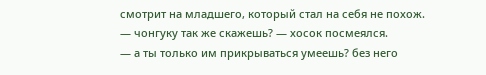смотрит на младшего, который стал на себя не похож.
— чонгуку так же скажешь? — хосок посмеялся.
— а ты только им прикрываться умеешь? без него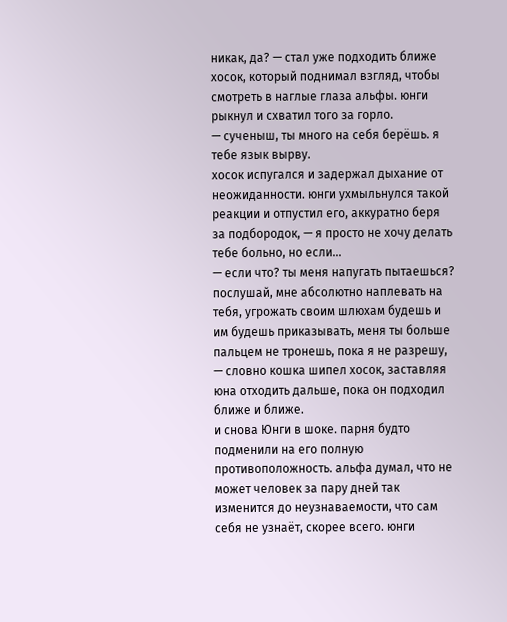никак, да? — стал уже подходить ближе хосок, который поднимал взгляд, чтобы смотреть в наглые глаза альфы. юнги рыкнул и схватил того за горло.
— сученыш, ты много на себя берёшь. я тебе язык вырву.
хосок испугался и задержал дыхание от неожиданности. юнги ухмыльнулся такой реакции и отпустил его, аккуратно беря за подбородок, — я просто не хочу делать тебе больно, но если...
— если что? ты меня напугать пытаешься? послушай, мне абсолютно наплевать на тебя, угрожать своим шлюхам будешь и им будешь приказывать, меня ты больше пальцем не тронешь, пока я не разрешу, — словно кошка шипел хосок, заставляя юна отходить дальше, пока он подходил ближе и ближе.
и снова Юнги в шоке. парня будто подменили на его полную противоположность. альфа думал, что не может человек за пару дней так изменится до неузнаваемости, что сам себя не узнаёт, скорее всего. юнги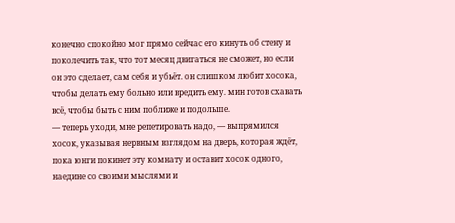конечно спокойно мог прямо сейчас его кинуть об стену и поколечить так, что тот месяц двигаться не сможет, но если он это сделает, сам себя и убьёт. он слишком любит хосока, чтобы делать ему больно или вредить ему. мин готов схавать всё, чтобы быть с ним поближе и подольше.
— теперь уходи, мне репетировать надо, — выпрямился хосок, указывая нервным взглядом на дверь, которая ждёт, пока юнги покинет эту комнату и оставит хосок одного, наедине со своими мыслями и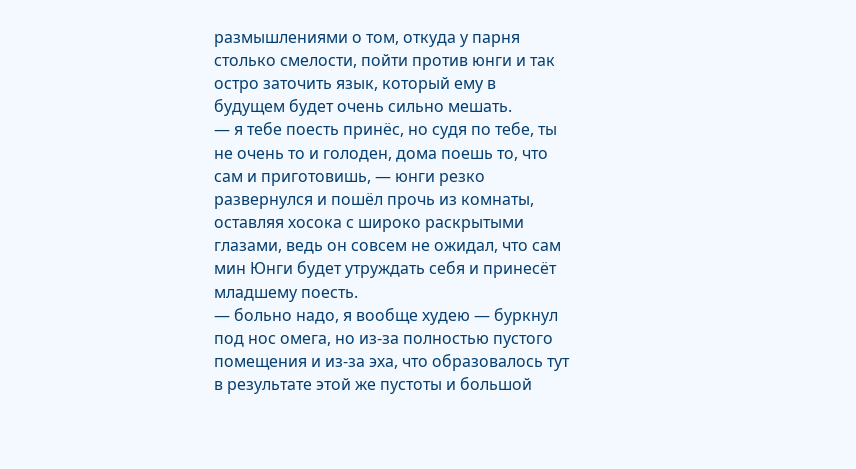размышлениями о том, откуда у парня столько смелости, пойти против юнги и так остро заточить язык, который ему в будущем будет очень сильно мешать.
— я тебе поесть принёс, но судя по тебе, ты не очень то и голоден, дома поешь то, что сам и приготовишь, — юнги резко развернулся и пошёл прочь из комнаты, оставляя хосока с широко раскрытыми глазами, ведь он совсем не ожидал, что сам мин Юнги будет утруждать себя и принесёт младшему поесть.
— больно надо, я вообще худею — буркнул под нос омега, но из-за полностью пустого помещения и из-за эха, что образовалось тут в результате этой же пустоты и большой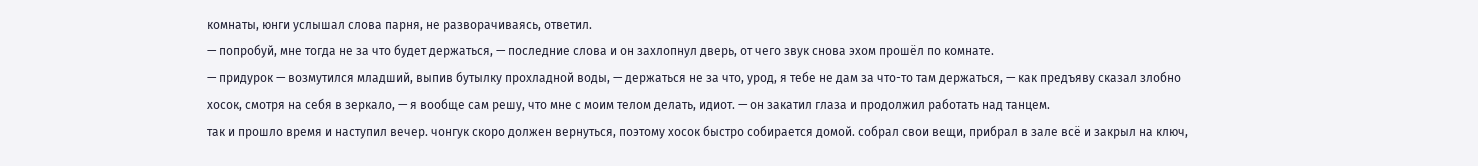комнаты, юнги услышал слова парня, не разворачиваясь, ответил.
— попробуй, мне тогда не за что будет держаться, — последние слова и он захлопнул дверь, от чего звук снова эхом прошёл по комнате.
— придурок — возмутился младший, выпив бутылку прохладной воды, — держаться не за что, урод, я тебе не дам за что-то там держаться, — как предъяву сказал злобно хосок, смотря на себя в зеркало, — я вообще сам решу, что мне с моим телом делать, идиот. — он закатил глаза и продолжил работать над танцем.
так и прошло время и наступил вечер. чонгук скоро должен вернуться, поэтому хосок быстро собирается домой. собрал свои вещи, прибрал в зале всё и закрыл на ключ,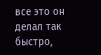все это он делал так быстро,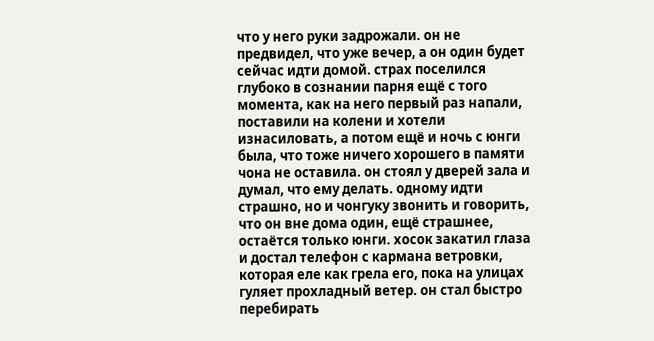что у него руки задрожали. он не предвидел, что уже вечер, а он один будет сейчас идти домой. страх поселился глубоко в сознании парня ещё с того момента, как на него первый раз напали, поставили на колени и хотели изнасиловать, а потом ещё и ночь с юнги была, что тоже ничего хорошего в памяти чона не оставила. он стоял у дверей зала и думал, что ему делать. одному идти страшно, но и чонгуку звонить и говорить, что он вне дома один, ещё страшнее, остаётся только юнги. хосок закатил глаза и достал телефон с кармана ветровки, которая еле как грела его, пока на улицах гуляет прохладный ветер. он стал быстро перебирать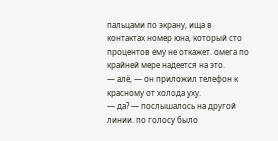пальцами по экрану, ища в контактах номер юна, который сто процентов ему не откажет. омега по крайней мере надеется на это.
— алё, — он приложил телефон к красному от холода уху.
— да? — послышалось на другой линии. по голосу было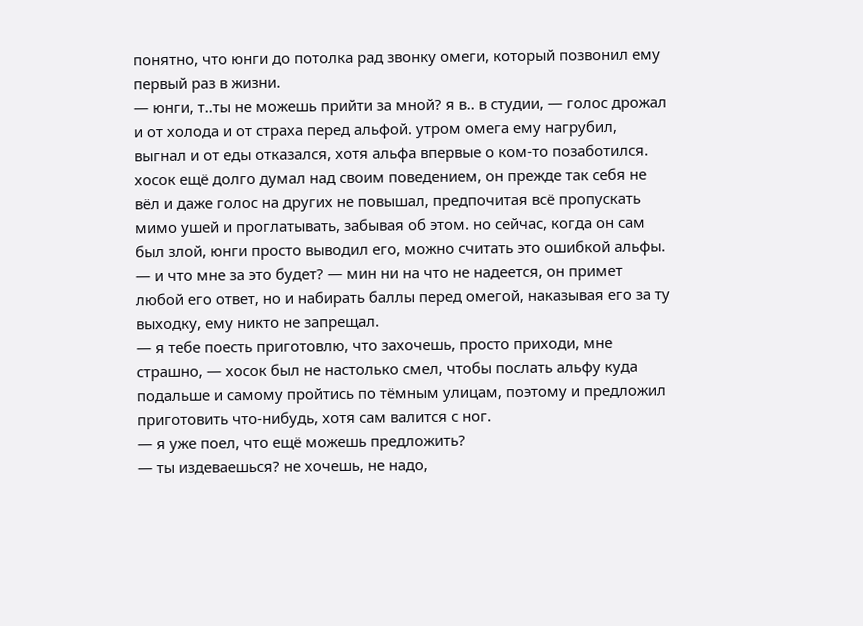понятно, что юнги до потолка рад звонку омеги, который позвонил ему первый раз в жизни.
— юнги, т..ты не можешь прийти за мной? я в.. в студии, — голос дрожал и от холода и от страха перед альфой. утром омега ему нагрубил, выгнал и от еды отказался, хотя альфа впервые о ком-то позаботился. хосок ещё долго думал над своим поведением, он прежде так себя не вёл и даже голос на других не повышал, предпочитая всё пропускать мимо ушей и проглатывать, забывая об этом. но сейчас, когда он сам был злой, юнги просто выводил его, можно считать это ошибкой альфы.
— и что мне за это будет? — мин ни на что не надеется, он примет любой его ответ, но и набирать баллы перед омегой, наказывая его за ту выходку, ему никто не запрещал.
— я тебе поесть приготовлю, что захочешь, просто приходи, мне страшно, — хосок был не настолько смел, чтобы послать альфу куда подальше и самому пройтись по тёмным улицам, поэтому и предложил приготовить что-нибудь, хотя сам валится с ног.
— я уже поел, что ещё можешь предложить?
— ты издеваешься? не хочешь, не надо,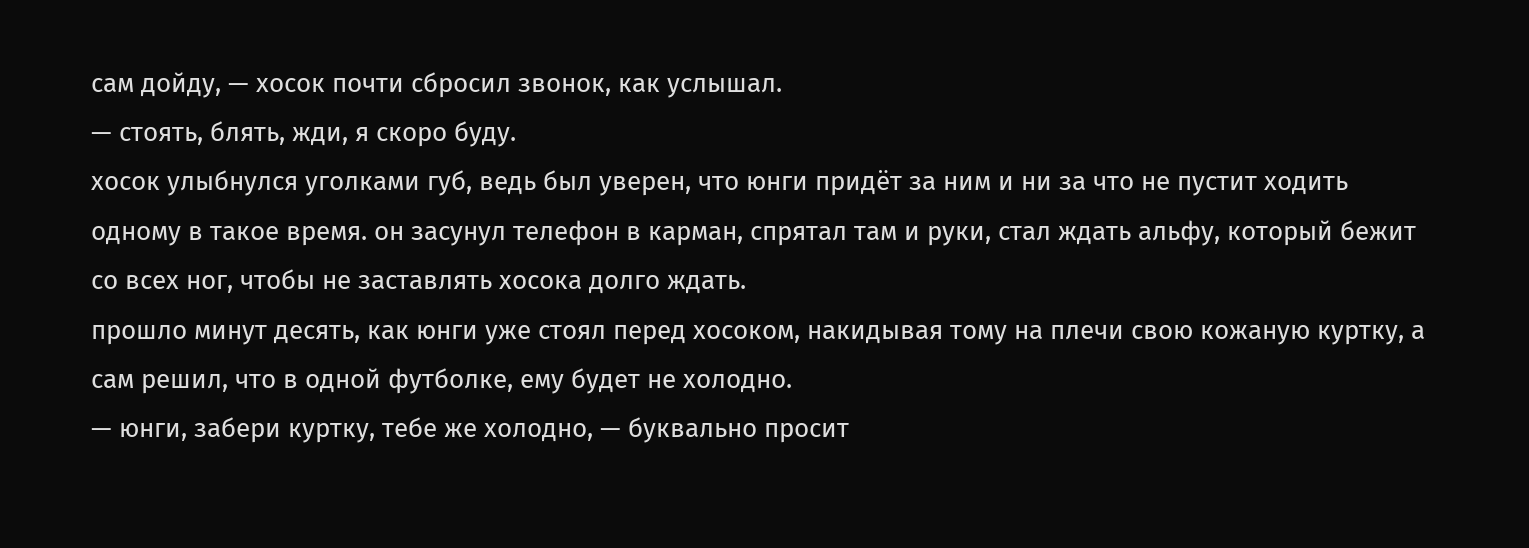сам дойду, — хосок почти сбросил звонок, как услышал.
— стоять, блять, жди, я скоро буду.
хосок улыбнулся уголками губ, ведь был уверен, что юнги придёт за ним и ни за что не пустит ходить одному в такое время. он засунул телефон в карман, спрятал там и руки, стал ждать альфу, который бежит со всех ног, чтобы не заставлять хосока долго ждать.
прошло минут десять, как юнги уже стоял перед хосоком, накидывая тому на плечи свою кожаную куртку, а сам решил, что в одной футболке, ему будет не холодно.
— юнги, забери куртку, тебе же холодно, — буквально просит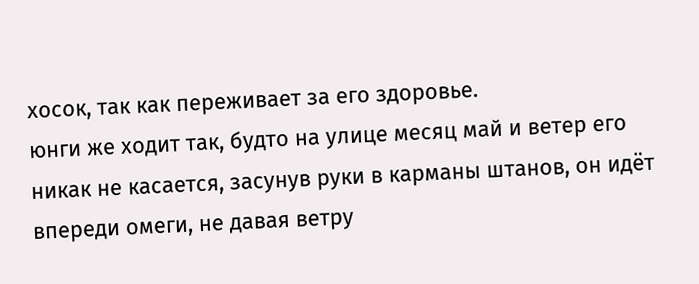хосок, так как переживает за его здоровье.
юнги же ходит так, будто на улице месяц май и ветер его никак не касается, засунув руки в карманы штанов, он идёт впереди омеги, не давая ветру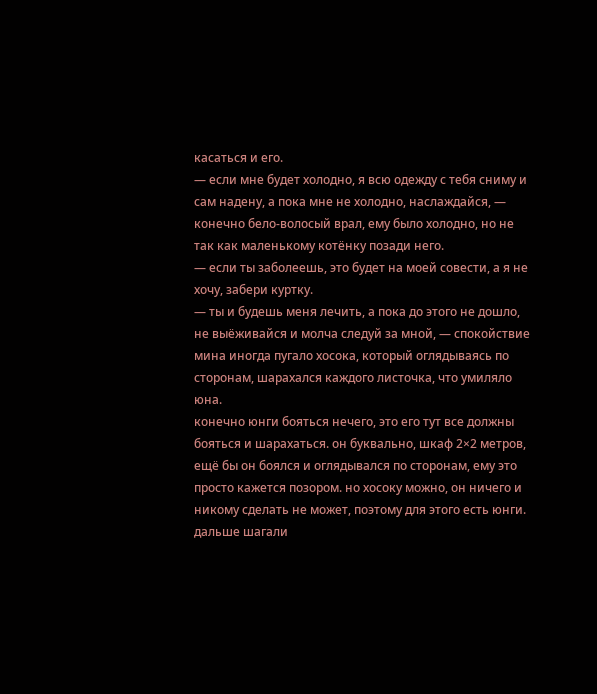касаться и его.
— если мне будет холодно, я всю одежду с тебя сниму и сам надену, а пока мне не холодно, наслаждайся, — конечно бело-волосый врал, ему было холодно, но не так как маленькому котёнку позади него.
— если ты заболеешь, это будет на моей совести, а я не хочу, забери куртку.
— ты и будешь меня лечить, а пока до этого не дошло, не выёживайся и молча следуй за мной, — спокойствие мина иногда пугало хосока, который оглядываясь по сторонам, шарахался каждого листочка, что умиляло юна.
конечно юнги бояться нечего, это его тут все должны бояться и шарахаться. он буквально, шкаф 2×2 метров, ещё бы он боялся и оглядывался по сторонам, ему это просто кажется позором. но хосоку можно, он ничего и никому сделать не может, поэтому для этого есть юнги.
дальше шагали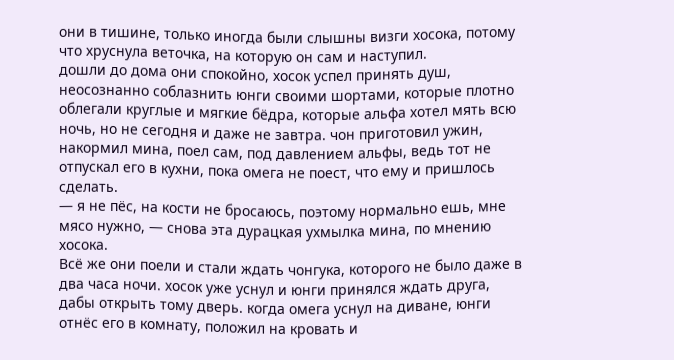они в тишине, только иногда были слышны визги хосока, потому что хруснула веточка, на которую он сам и наступил.
дошли до дома они спокойно, хосок успел принять душ, неосознанно соблазнить юнги своими шортами, которые плотно облегали круглые и мягкие бёдра, которые альфа хотел мять всю ночь, но не сегодня и даже не завтра. чон приготовил ужин, накормил мина, поел сам, под давлением альфы, ведь тот не отпускал его в кухни, пока омега не поест, что ему и пришлось сделать.
— я не пёс, на кости не бросаюсь, поэтому нормально ешь, мне мясо нужно, — снова эта дурацкая ухмылка мина, по мнению хосока.
Всё же они поели и стали ждать чонгука, которого не было даже в два часа ночи. хосок уже уснул и юнги принялся ждать друга, дабы открыть тому дверь. когда омега уснул на диване, юнги отнёс его в комнату, положил на кровать и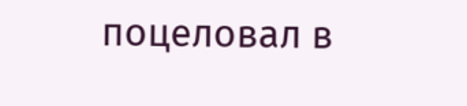поцеловал в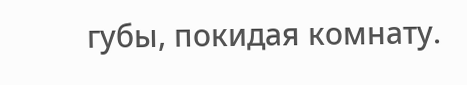губы, покидая комнату.